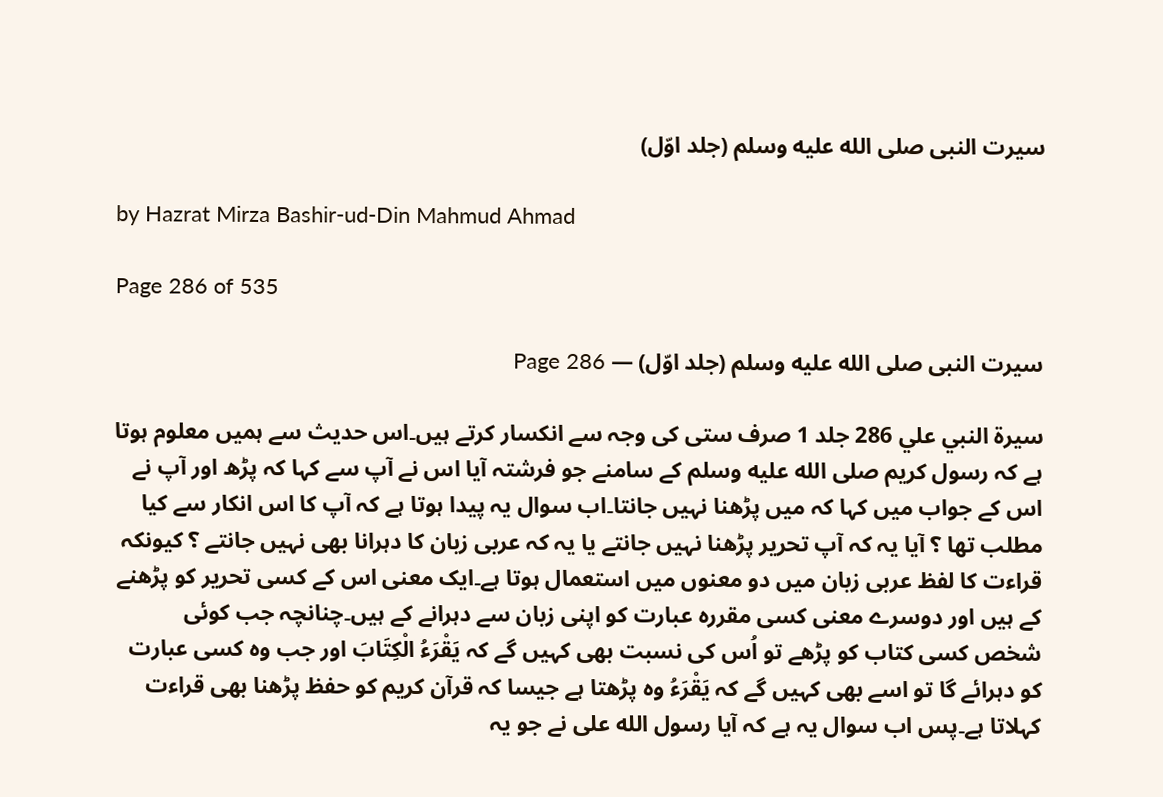سیرت النبی صلى الله عليه وسلم (جلد اوّل)

by Hazrat Mirza Bashir-ud-Din Mahmud Ahmad

Page 286 of 535

سیرت النبی صلى الله عليه وسلم (جلد اوّل) — Page 286

سيرة النبي علي 286 جلد 1 صرف ستی کی وجہ سے انکسار کرتے ہیں۔اس حدیث سے ہمیں معلوم ہوتا ہے کہ رسول کریم صلى الله عليه وسلم کے سامنے جو فرشتہ آیا اس نے آپ سے کہا کہ پڑھ اور آپ نے اس کے جواب میں کہا کہ میں پڑھنا نہیں جانتا۔اب سوال یہ پیدا ہوتا ہے کہ آپ کا اس انکار سے کیا مطلب تھا ؟ آیا یہ کہ آپ تحریر پڑھنا نہیں جانتے یا یہ کہ عربی زبان کا دہرانا بھی نہیں جانتے ؟ کیونکہ قراءت کا لفظ عربی زبان میں دو معنوں میں استعمال ہوتا ہے۔ایک معنی اس کے کسی تحریر کو پڑھنے کے ہیں اور دوسرے معنی کسی مقررہ عبارت کو اپنی زبان سے دہرانے کے ہیں۔چنانچہ جب کوئی شخص کسی کتاب کو پڑھے تو اُس کی نسبت بھی کہیں گے کہ يَقْرَءُ الْكِتَابَ اور جب وہ کسی عبارت کو دہرائے گا تو اسے بھی کہیں گے کہ يَقْرَءُ وہ پڑھتا ہے جیسا کہ قرآن کریم کو حفظ پڑھنا بھی قراءت کہلاتا ہے۔پس اب سوال یہ ہے کہ آیا رسول الله علی نے جو یہ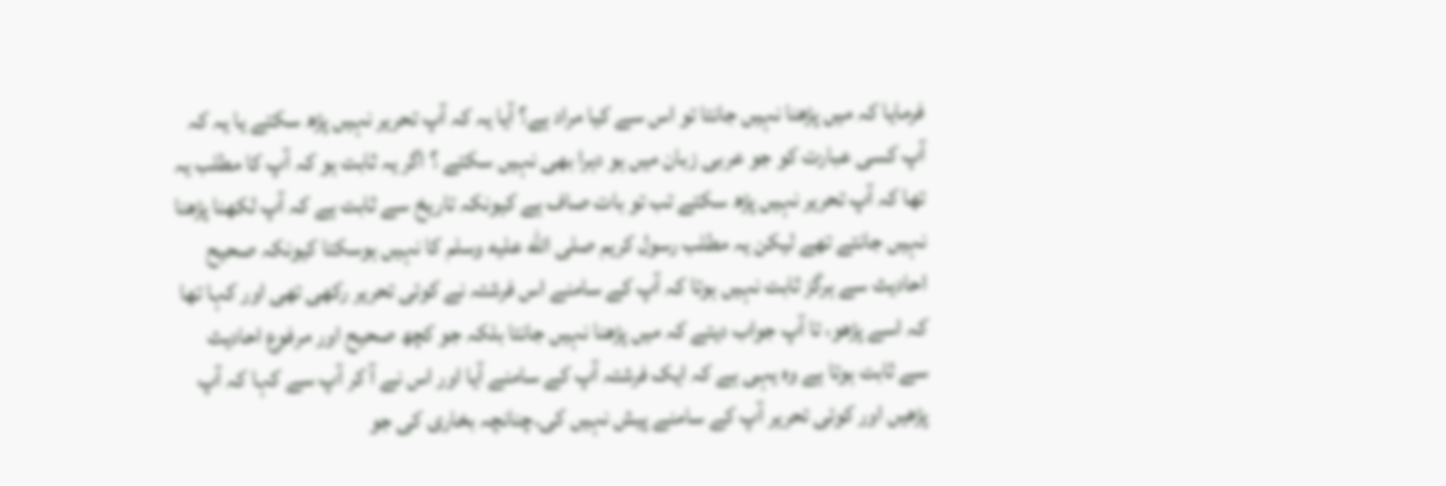فرمایا کہ میں پڑھنا نہیں جانتا تو اس سے کیا مراد ہے؟ آیا یہ کہ آپ تحریر نہیں پڑھ سکتے یا یہ کہ آپ کسی عبارت کو جو عربی زبان میں ہو دہرا بھی نہیں سکتے ؟ اگر یہ ثابت ہو کہ آپ کا مطلب یہ تھا کہ آپ تحریر نہیں پڑھ سکتے تب تو بات صاف ہے کیونکہ تاریخ سے ثابت ہے کہ آپ لکھنا پڑھنا نہیں جانتے تھے لیکن یہ مطلب رسول کریم صلى الله عليه وسلم کا نہیں ہوسکتا کیونکہ صحیح احادیث سے ہرگز ثابت نہیں ہوتا کہ آپ کے سامنے اس فرشتہ نے کوئی تحریر رکھی تھی اور کہا تھا کہ اسے پڑھو، تا آپ جواب دیتے کہ میں پڑھنا نہیں جانتا بلکہ جو کچھ صحیح اور مرفوع احادیث سے ثابت ہوتا ہے وہ یہی ہے کہ ایک فرشتہ آپ کے سامنے آیا اور اس نے آ کر آپ سے کہا کہ آپ پڑھیں اور کوئی تحریر آپ کے سامنے پیش نہیں کی۔چنانچہ بخاری کی جو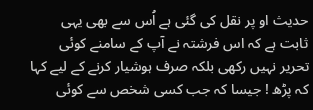حدیث او پر نقل کی گئی ہے اُس سے بھی یہی ثابت ہے کہ اس فرشتہ نے آپ کے سامنے کوئی تحریر نہیں رکھی بلکہ صرف ہوشیار کرنے کے لیے کہا کہ پڑھ ! جیسا کہ جب کسی شخص سے کوئی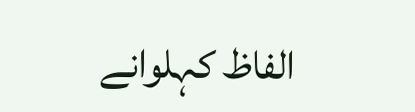الفاظ کہلوانے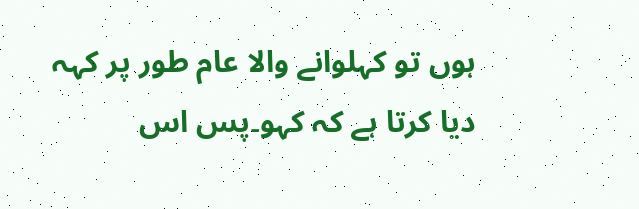ہوں تو کہلوانے والا عام طور پر کہہ دیا کرتا ہے کہ کہو۔پس اس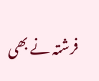فرشتہ نے بھی